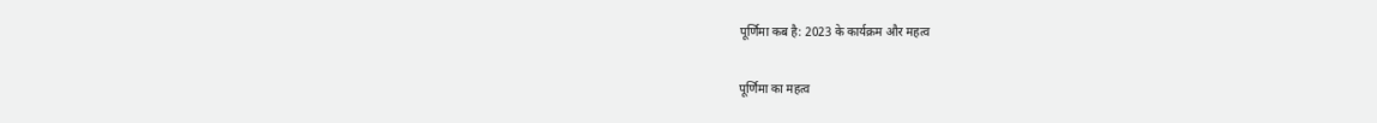पूर्णिमा कब है: 2023 के कार्यक्रम और महत्व

पूर्णिमा का महत्व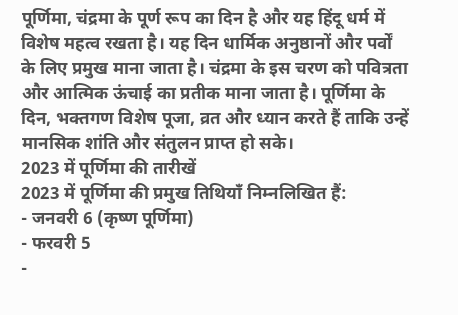पूर्णिमा, चंद्रमा के पूर्ण रूप का दिन है और यह हिंदू धर्म में विशेष महत्व रखता है। यह दिन धार्मिक अनुष्ठानों और पर्वों के लिए प्रमुख माना जाता है। चंद्रमा के इस चरण को पवित्रता और आत्मिक ऊंचाई का प्रतीक माना जाता है। पूर्णिमा के दिन, भक्तगण विशेष पूजा, व्रत और ध्यान करते हैं ताकि उन्हें मानसिक शांति और संतुलन प्राप्त हो सके।
2023 में पूर्णिमा की तारीखें
2023 में पूर्णिमा की प्रमुख तिथियाँ निम्नलिखित हैं:
- जनवरी 6 (कृष्ण पूर्णिमा)
- फरवरी 5
-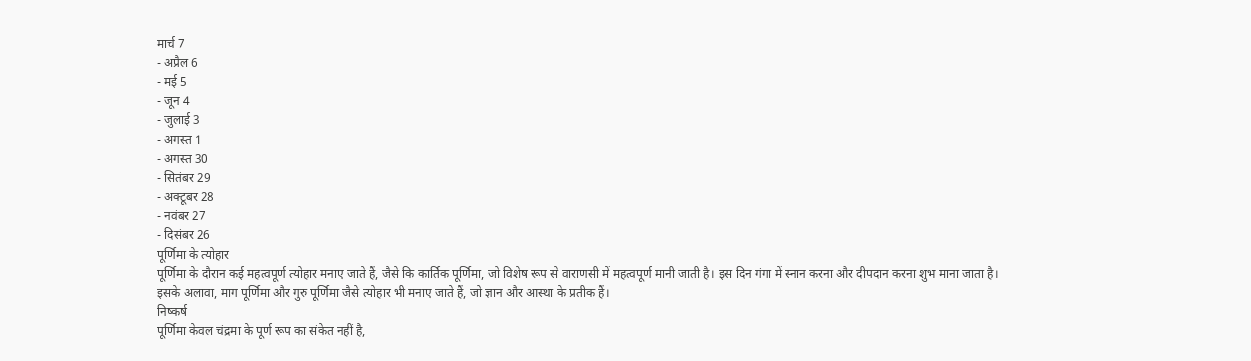मार्च 7
- अप्रैल 6
- मई 5
- जून 4
- जुलाई 3
- अगस्त 1
- अगस्त 30
- सितंबर 29
- अक्टूबर 28
- नवंबर 27
- दिसंबर 26
पूर्णिमा के त्योहार
पूर्णिमा के दौरान कई महत्वपूर्ण त्योहार मनाए जाते हैं, जैसे कि कार्तिक पूर्णिमा, जो विशेष रूप से वाराणसी में महत्वपूर्ण मानी जाती है। इस दिन गंगा में स्नान करना और दीपदान करना शुभ माना जाता है। इसके अलावा, माग पूर्णिमा और गुरु पूर्णिमा जैसे त्योहार भी मनाए जाते हैं, जो ज्ञान और आस्था के प्रतीक हैं।
निष्कर्ष
पूर्णिमा केवल चंद्रमा के पूर्ण रूप का संकेत नहीं है,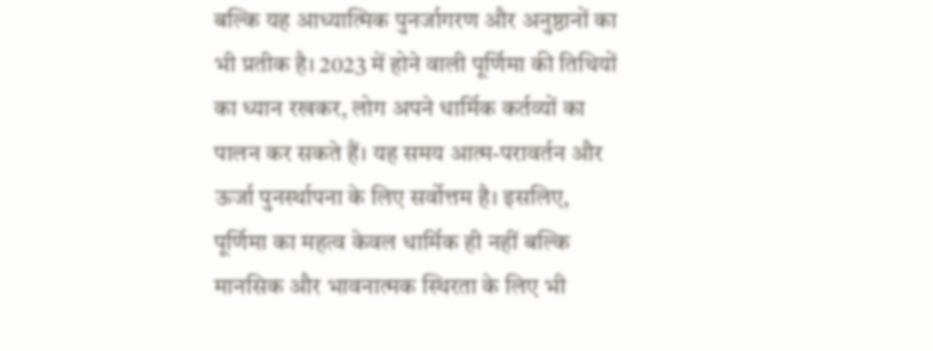बल्कि यह आध्यात्मिक पुनर्जागरण और अनुष्ठानों का भी प्रतीक है। 2023 में होने वाली पूर्णिमा की तिथियों का ध्यान रखकर, लोग अपने धार्मिक कर्तव्यों का पालन कर सकते हैं। यह समय आत्म-परावर्तन और ऊर्जा पुनर्स्थापना के लिए सर्वोत्तम है। इसलिए, पूर्णिमा का महत्व केवल धार्मिक ही नहीं बल्कि मानसिक और भावनात्मक स्थिरता के लिए भी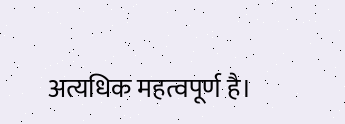अत्यधिक महत्वपूर्ण है।